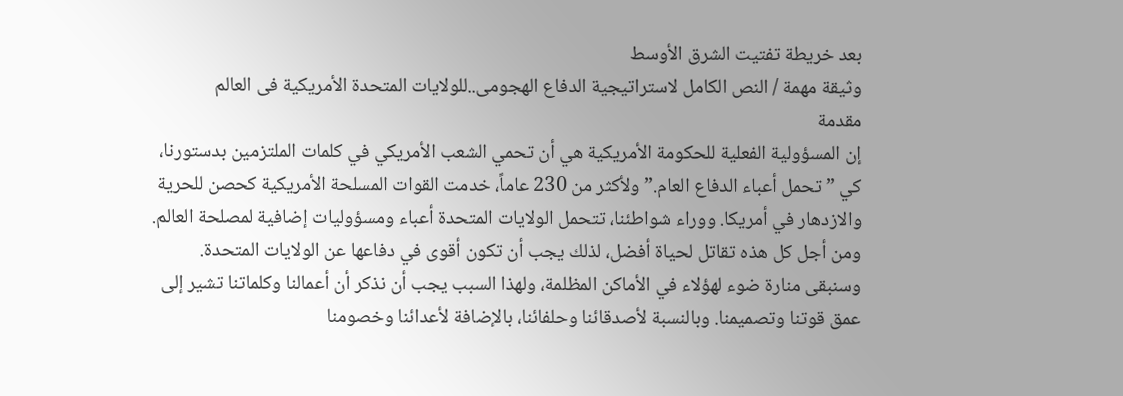بعد خريطة تفتيت الشرق الأوسط
وثيقة مهمة / النص الكامل لاستراتيجية الدفاع الهجومى..للولايات المتحدة الأمريكية فى العالم
مقدمة
إن المسؤولية الفعلية للحكومة الأمريكية هي أن تحمي الشعب الأمريكي في كلمات الملتزمين بدستورنا، كي ” تحمل أعباء الدفاع العام.” ولأكثر من 230 عاماً، خدمت القوات المسلحة الأمريكية كحصن للحرية والازدهار في أمريكا. ووراء شواطئنا، تتحمل الولايات المتحدة أعباء ومسؤوليات إضافية لمصلحة العالم. ومن أجل كل هذه تقاتل لحياة أفضل، لذلك يجب أن تكون أقوى في دفاعها عن الولايات المتحدة. وسنبقى منارة ضوء لهؤلاء في الأماكن المظلمة، ولهذا السبب يجب أن نذكر أن أعمالنا وكلماتنا تشير إلى عمق قوتنا وتصميمنا. وبالنسبة لأصدقائنا وحلفائنا، بالإضافة لأعدائنا وخصومنا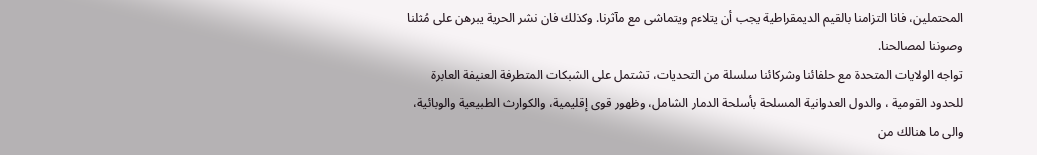المحتملين، فانا التزامنا بالقيم الديمقراطية يجب أن يتلاءم ويتماشى مع مآثرنا. وكذلك فان نشر الحرية يبرهن على مُثلنا وصوننا لمصالحنا.
تواجه الولايات المتحدة مع حلفائنا وشركائنا سلسلة من التحديات، تشتمل على الشبكات المتطرفة العنيفة العابرة للحدود القومية ، والدول العدوانية المسلحة بأسلحة الدمار الشامل، وظهور قوى إقليمية، والكوارث الطبيعية والوبائية، والى ما هنالك من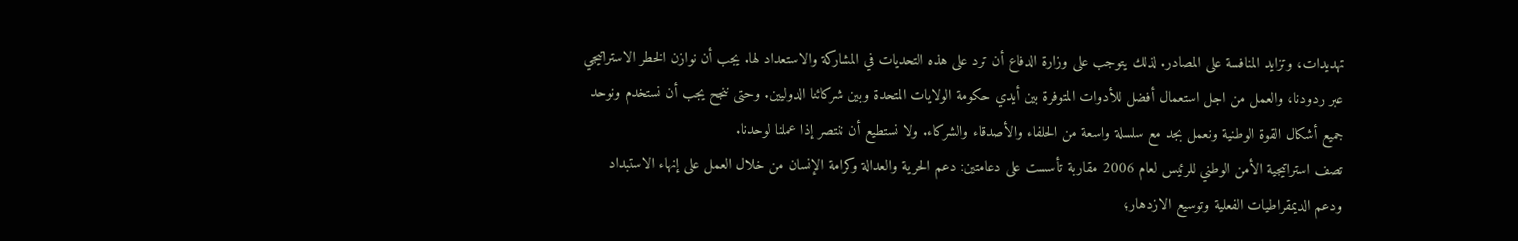تهديدات، وتزايد المنافسة على المصادر. لذلك يتوجب على وزارة الدفاع أن ترد على هذه التحديات في المشاركة والاستعداد لها. يجب أن نوازن الخطر الاستراتيجي عبر ردودنا، والعمل من اجل استعمال أفضل للأدوات المتوفرة بين أيدي حكومة الولايات المتحدة وبين شركائنا الدوليين. وحتى ننجح يجب أن نستخدم ونوحد جميع أشكال القوة الوطنية ونعمل بجد مع سلسلة واسعة من الحلفاء والأصدقاء والشركاء. ولا نستطيع أن ننتصر إذا عملنا لوحدنا.
تصف استراتيجية الأمن الوطني للرئيس لعام 2006 مقاربة تأسست على دعامتين: دعم الحرية والعدالة وكرامة الإنسان من خلال العمل على إنهاء الاستبداد ودعم الديمقراطيات الفعلية وتوسيع الازدهار؛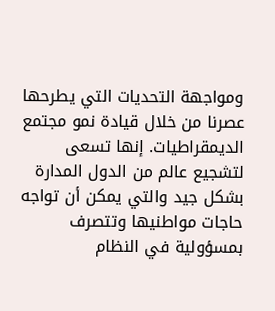ومواجهة التحديات التي يطرحها عصرنا من خلال قيادة نمو مجتمع الديمقراطيات. إنها تسعى لتشجيع عالم من الدول المدارة بشكل جيد والتي يمكن أن تواجه حاجات مواطنيها وتتصرف بمسؤولية في النظام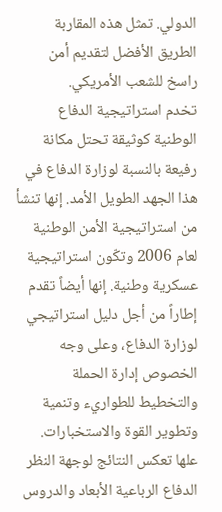الدولي. تمثل هذه المقاربة الطريق الأفضل لتقديم أمن راسخ للشعب الأمريكي.
تخدم استراتيجية الدفاع الوطنية كوثيقة تحتل مكانة رفيعة بالنسبة لوزارة الدفاع في هذا الجهد الطويل الأمد. إنها تنشأ من استراتيجية الأمن الوطنية لعام 2006 وتكّون استراتيجية عسكرية وطنية. إنها أيضاً تقدم إطاراً من أجل دليل استراتيجي لوزارة الدفاع، وعلى وجه الخصوص إدارة الحملة والتخطيط للطواريء وتنمية وتطوير القوة والاستخبارات. علها تعكس النتائج لوجهة النظر الدفاع الرباعية الأبعاد والدروس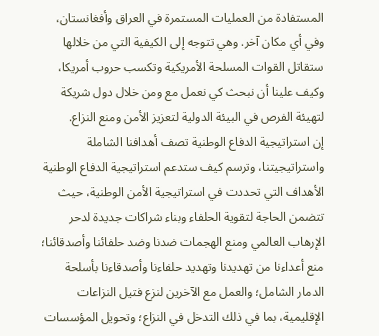المستفادة من العمليات المستمرة في العراق وأفغانستان، وفي أي مكان آخر. وهي تتوجه إلى الكيفية التي من خلالها ستقاتل القوات المسلحة الأمريكية وتكسب حروب أمريكا، وكيف علينا أن نبحث كي نعمل مع ومن خلال دول شريكة لتهيئة الفرص في البيئة الدولية لتعزيز الأمن ومنع النزاع.
إن استراتيجية الدفاع الوطنية تصف أهدافنا الشاملة واستراتيجيتنا، وترسم كيف ستدعم استراتيجية الدفاع الوطنية الأهداف التي تحددت في استراتيجية الأمن الوطنية، حيث تتضمن الحاجة لتقوية الحلفاء وبناء شراكات جديدة لدحر الإرهاب العالمي ومنع الهجمات ضدنا وضد حلفائنا وأصدقائنا؛ منع أعداءنا من تهديدنا وتهديد حلفاءنا وأصدقاءنا بأسلحة الدمار الشامل؛ والعمل مع الآخرين لنزع فتيل النزاعات الإقليمية، بما في ذلك التدخل في النزاع؛ وتحويل المؤسسات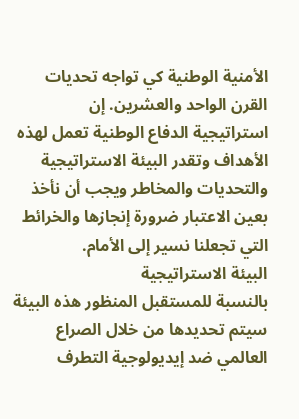الأمنية الوطنية كي تواجه تحديات القرن الواحد والعشرين. إن استراتيجية الدفاع الوطنية تعمل لهذه الأهداف وتقدر البيئة الاستراتيجية والتحديات والمخاطر ويجب أن نأخذ بعين الاعتبار ضرورة إنجازها والخرائط التي تجعلنا نسير إلى الأمام.
البيئة الاستراتيجية
بالنسبة للمستقبل المنظور هذه البيئة سيتم تحديدها من خلال الصراع العالمي ضد إيديولوجية التطرف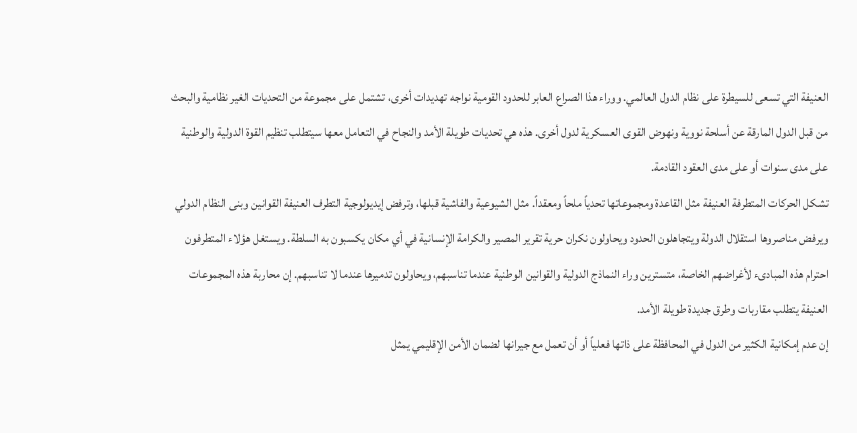العنيفة التي تسعى للسيطرة على نظام الدول العالمي. ووراء هذا الصراع العابر للحدود القومية نواجه تهديدات أخرى، تشتمل على مجموعة من التحديات الغير نظامية والبحث من قبل الدول المارقة عن أسلحة نووية ونهوض القوى العسكرية لدول أخرى. هذه هي تحديات طويلة الأمد والنجاح في التعامل معها سيتطلب تنظيم القوة الدولية والوطنية على مدى سنوات أو على مدى العقود القادمة.
تشكل الحركات المتطرفة العنيفة مثل القاعدة ومجموعاتها تحدياً ملحاً ومعقداً. مثل الشيوعية والفاشية قبلها، وترفض إيديولوجية التطرف العنيفة القوانين وبنى النظام الدولي ويرفض مناصروها استقلال الدولة ويتجاهلون الحدود ويحاولون نكران حرية تقرير المصير والكرامة الإنسانية في أي مكان يكسبون به السلطة. ويستغل هؤلاء المتطرفون احترام هذه المبادىء لأغراضهم الخاصة، متسترين وراء النماذج الدولية والقوانين الوطنية عندما تناسبهم، ويحاولون تدميرها عندما لا تناسبهم. إن محاربة هذه المجموعات العنيفة يتطلب مقاربات وطرق جديدة طويلة الأمد.
إن عدم إمكانية الكثير من الدول في المحافظة على ذاتها فعلياً أو أن تعمل مع جيرانها لضمان الأمن الإقليمي يمثل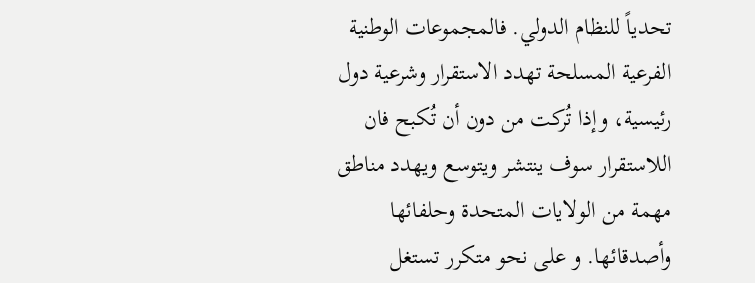تحدياً للنظام الدولي. فالمجموعات الوطنية الفرعية المسلحة تهدد الاستقرار وشرعية دول رئيسية، وإذا تُركت من دون أن تُكبح فان اللاستقرار سوف ينتشر ويتوسع ويهدد مناطق مهمة من الولايات المتحدة وحلفائها وأصدقائها. و على نحو متكرر تستغل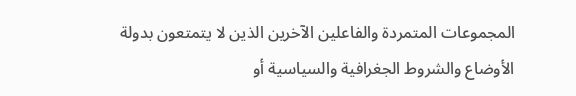المجموعات المتمردة والفاعلين الآخرين الذين لا يتمتعون بدولة الأوضاع والشروط الجغرافية والسياسية أو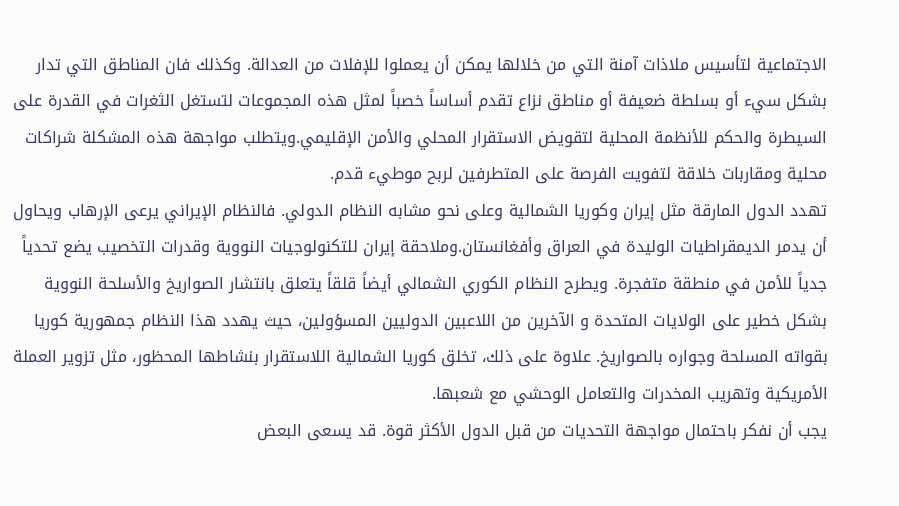الاجتماعية لتأسيس ملاذات آمنة التي من خلالها يمكن أن يعملوا للإفلات من العدالة. وكذلك فان المناطق التي تدار بشكل سيء أو بسلطة ضعيفة أو مناطق نزاع تقدم أساساً خصباً لمثل هذه المجموعات لتستغل الثغرات في القدرة على السيطرة والحكم للأنظمة المحلية لتقويض الاستقرار المحلي والأمن الإقليمي.ويتطلب مواجهة هذه المشكلة شراكات محلية ومقاربات خلاقة لتفويت الفرصة على المتطرفين لربح موطيء قدم.
تهدد الدول المارقة مثل إيران وكوريا الشمالية وعلى نحو مشابه النظام الدولي. فالنظام الإيراني يرعى الإرهاب ويحاول أن يدمر الديمقراطيات الوليدة في العراق وأفغانستان.وملاحقة إيران للتكنولوجيات النووية وقدرات التخصيب يضع تحدياً جدياً للأمن في منطقة متفجرة. ويطرح النظام الكوري الشمالي أيضاً قلقاً يتعلق بانتشار الصواريخ والأسلحة النووية بشكل خطير على الولايات المتحدة و الآخرين من اللاعبين الدوليين المسؤولين، حيث يهدد هذا النظام جمهورية كوريا بقواته المسلحة وجواره بالصواريخ. علاوة على ذلك، تخلق كوريا الشمالية اللاستقرار بنشاطها المحظور، مثل تزوير العملة الأمريكية وتهريب المخدرات والتعامل الوحشي مع شعبها.
يجب أن نفكر باحتمال مواجهة التحديات من قبل الدول الأكثر قوة. قد يسعى البعض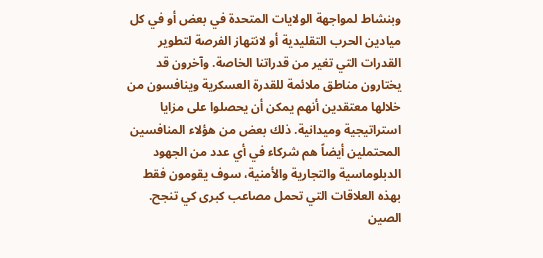وبنشاط لمواجهة الولايات المتحدة في بعض أو في كل ميادين الحرب التقليدية أو لانتهاز الفرصة لتطوير القدرات التي تغير من قدراتنا الخاصة. وآخرون قد يختارون مناطق ملائمة للقدرة العسكرية وينافسون من خلالها معتقدين أنهم يمكن أن يحصلوا على مزايا استراتيجية وميدانية. ذلك بعض من هؤلاء المنافسين المحتملين أيضاً هم شركاء في أي عدد من الجهود الدبلوماسية والتجارية والأمنية، سوف يقومون فقط بهذه العلاقات التي تحمل مصاعب كبرى كي تنجح.
الصين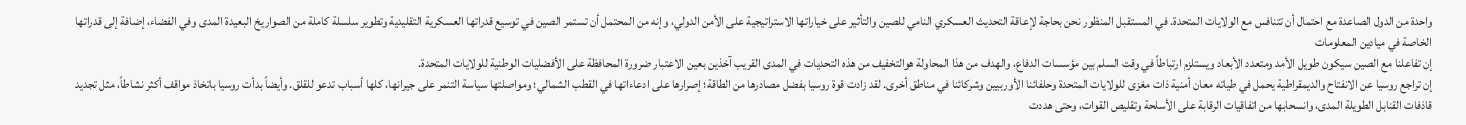واحدة من الدول الصاعدة مع احتمال أن تتنافس مع الولايات المتحدة. في المستقبل المنظور نحن بحاجة لإعاقة التحديث العسكري النامي للصين والتأثير على خياراتها الاستراتيجية على الأمن الدولي، وإنه من المحتمل أن تستمر الصين في توسيع قدراتها العسكرية التقليدية وتطوير سلسلة كاملة من الصواريخ البعيدة المدى وفي الفضاء، إضافة إلى قدراتها الخاصة في ميادين المعلومات
إن تفاعلنا مع الصين سيكون طويل الأمد ومتعدد الأبعاد ويستلزم ارتباطاً في وقت السلم بين مؤسسات الدفاع، والهدف من هذا المحاولة هوالتخفيف من هذه التحديات في المدى القريب آخذين بعين الاعتبار ضرورة المحافظة على الأفضليات الوطنية للولايات المتحدة.
إن تراجع روسيا عن الانفتاح والديمقراطية يحمل في طياته معان أمنية ذات مغزى للولايات المتحدة وحلفائنا الأوربيين وشركائنا في مناطق أخرى. لقد زادت قوة روسيا بفضل مصادرها من الطاقة؛ إصرارها على ادعاءاتها في القطب الشمالي؛ ومواصلتها سياسة التنمر على جيرانها، كلها أسباب تدعو للقلق. وأيضاً بدأت روسيا باتخاذ مواقف أكثر نشاطاً، مثل تجديد قاذفات القنابل الطويلة المدى، وانسحابها من اتفاقيات الرقابة على الأسلحة وتقليص القوات، وحتى هددت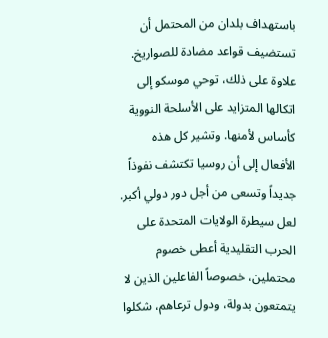باستهداف بلدان من المحتمل أن تستضيف قواعد مضادة للصواريخ. علاوة على ذلك، توحي موسكو إلى اتكالها المتزايد على الأسلحة النووية كأساس لأمنها. وتشير كل هذه الأفعال إلى أن روسيا تكتشف نفوذاً جديداً وتسعى من أجل دور دولي أكبر.
لعل سيطرة الولايات المتحدة على الحرب التقليدية أعطى خصوم محتملين، خصوصاً الفاعلين الذين لا يتمتعون بدولة، ودول ترعاهم، شكلوا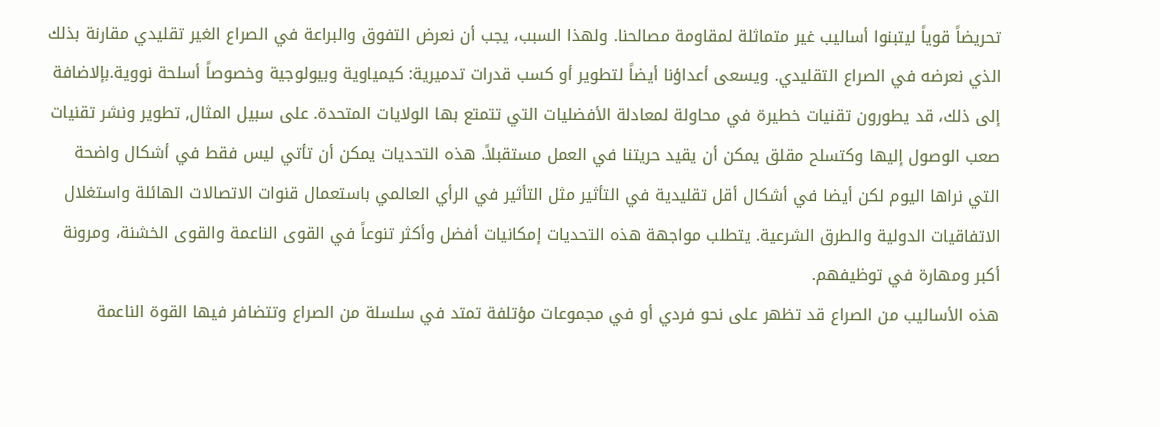تحريضاً قوياً ليتبنوا أساليب غير متماثلة لمقاومة مصالحنا. ولهذا السبب، يجب أن نعرض التفوق والبراعة في الصراع الغير تقليدي مقارنة بذلك الذي نعرضه في الصراع التقليدي. ويسعى أعداؤنا أيضاً لتطوير أو كسب قدرات تدميرية: كيمياوية وبيولوجية وخصوصاً أسلحة نووية.بإلاضافة إلى ذلك، قد يطورون تقنيات خطيرة في محاولة لمعادلة الأفضليات التي تتمتع بها الولايات المتحدة. على سبيل المثال, تطوير ونشر تقنيات صعب الوصول إليها وكتسلح مقلق يمكن أن يقيد حريتنا في العمل مستقبلاً. هذه التحديات يمكن أن تأتي ليس فقط في أشكال واضحة التي نراها اليوم لكن أيضا في أشكال أقل تقليدية في التأثير مثل التأثير في الرأي العالمي باستعمال قنوات الاتصالات الهائلة واستغلال الاتفاقيات الدولية والطرق الشرعية. يتطلب مواجهة هذه التحديات إمكانيات أفضل وأكثر تنوعاً في القوى الناعمة والقوى الخشنة، ومرونة أكبر ومهارة في توظيفهم.
هذه الأساليب من الصراع قد تظهر على نحو فردي أو في مجموعات مؤتلفة تمتد في سلسلة من الصراع وتتضافر فيها القوة الناعمة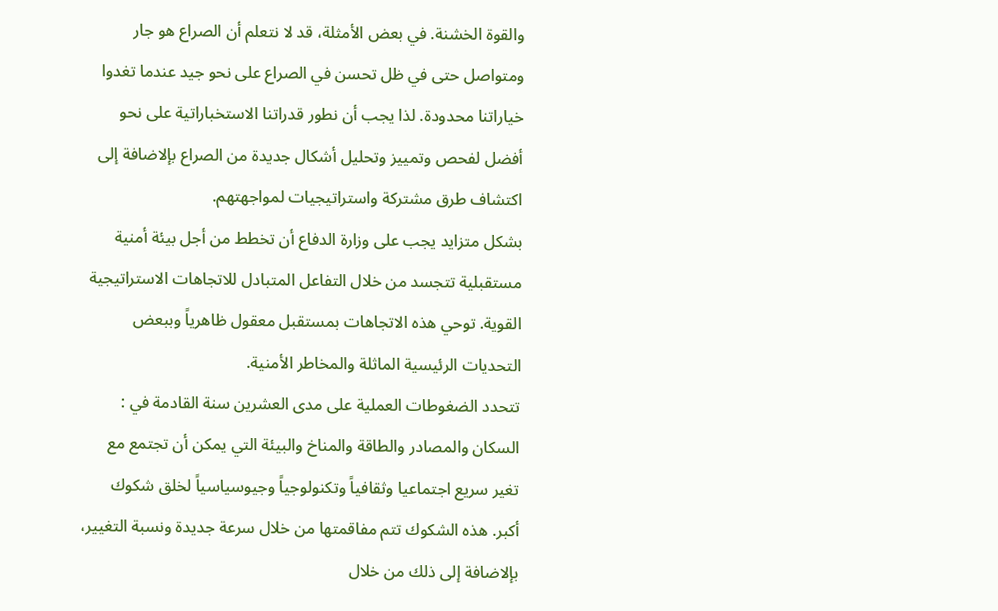والقوة الخشنة. في بعض الأمثلة، قد لا نتعلم أن الصراع هو جار ومتواصل حتى في ظل تحسن في الصراع على نحو جيد عندما تغدوا خياراتنا محدودة. لذا يجب أن نطور قدراتنا الاستخباراتية على نحو أفضل لفحص وتمييز وتحليل أشكال جديدة من الصراع بإلاضافة إلى اكتشاف طرق مشتركة واستراتيجيات لمواجهتهم.
بشكل متزايد يجب على وزارة الدفاع أن تخطط من أجل بيئة أمنية مستقبلية تتجسد من خلال التفاعل المتبادل للاتجاهات الاستراتيجية القوية. توحي هذه الاتجاهات بمستقبل معقول ظاهرياً وببعض التحديات الرئيسية الماثلة والمخاطر الأمنية.
تتحدد الضغوطات العملية على مدى العشرين سنة القادمة في : السكان والمصادر والطاقة والمناخ والبيئة التي يمكن أن تجتمع مع تغير سريع اجتماعيا وثقافياً وتكنولوجياً وجيوسياسياً لخلق شكوك أكبر. هذه الشكوك تتم مفاقمتها من خلال سرعة جديدة ونسبة التغيير، بإلاضافة إلى ذلك من خلال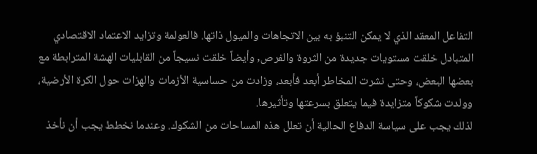التفاعل المعقد الذي لا يمكن التنبؤ به بين الاتجاهات والميول ذاتها. فالعولمة وتزايد الاعتماد الاقتصادي المتبادل خلقت مستويات جديدة من الثروة والفرص, وأيضاً خلقت نسيجاً من القابليات الهشة المترابطة مع بعضها البعض، وحتى نشرت المخاطر أبعد فأبعد، وزادت من حساسية الأزمات والهزات حول الكرة الأرضية، وولدت شكوكاً متزايدة فيما يتعلق بسرعتها وتأثيرها.
لذلك يجب على سياسة الدفاع الحالية أن تعلل هذه المساحات من الشكوك. وعندما نخطط يجب أن نأخذ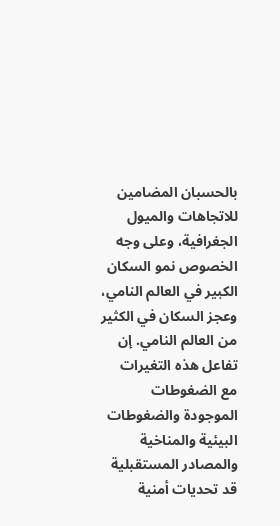بالحسبان المضامين للاتجاهات والميول الجغرافية، وعلى وجه الخصوص نمو السكان الكبير في العالم النامي، وعجز السكان في الكثير من العالم النامي. إن تفاعل هذه التغيرات مع الضغوطات الموجودة والضغوطات البيئية والمناخية والمصادر المستقبلية قد تحديات أمنية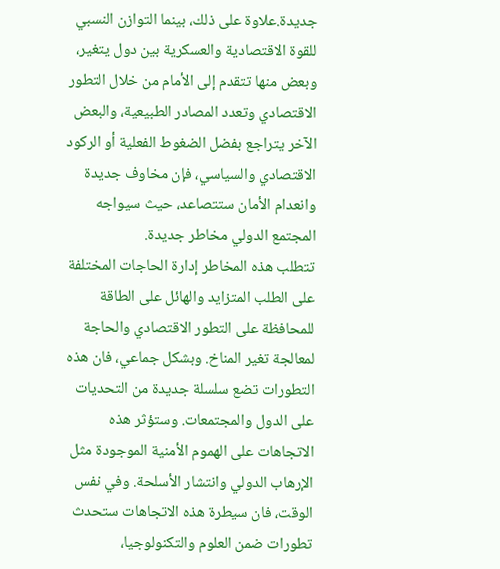جديدة.علاوة على ذلك، بينما التوازن النسبي للقوة الاقتصادية والعسكرية بين دول يتغير، وبعض منها تتقدم إلى الأمام من خلال التطور الاقتصادي وتعدد المصادر الطبيعية، والبعض الآخر يتراجع بفضل الضغوط الفعلية أو الركود الاقتصادي والسياسي، فإن مخاوف جديدة وانعدام الأمان ستتصاعد، حيث سيواجه المجتمع الدولي مخاطر جديدة.
تتطلب هذه المخاطر إدارة الحاجات المختلفة على الطلب المتزايد والهائل على الطاقة للمحافظة على التطور الاقتصادي والحاجة لمعالجة تغير المناخ. وبشكل جماعي، فان هذه التطورات تضع سلسلة جديدة من التحديات على الدول والمجتمعات. وستؤثر هذه الاتجاهات على الهموم الأمنية الموجودة مثل الإرهاب الدولي وانتشار الأسلحة. وفي نفس الوقت، فان سيطرة هذه الاتجاهات ستحدث تطورات ضمن العلوم والتكنولوجيا،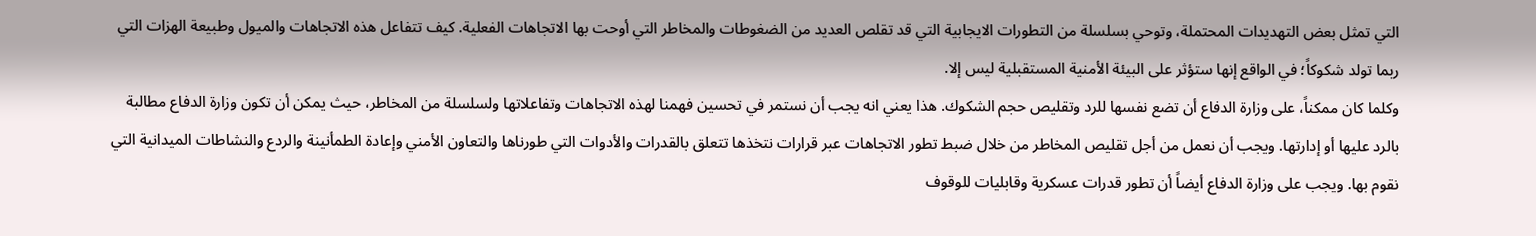التي تمثل بعض التهديدات المحتملة، وتوحي بسلسلة من التطورات الايجابية التي قد تقلص العديد من الضغوطات والمخاطر التي أوحت بها الاتجاهات الفعلية. كيف تتفاعل هذه الاتجاهات والميول وطبيعة الهزات التي ربما تولد شكوكاً؛ في الواقع إنها ستؤثر على البيئة الأمنية المستقبلية ليس إلا.
وكلما كان ممكناً، على وزارة الدفاع أن تضع نفسها للرد وتقليص حجم الشكوك. هذا يعني انه يجب أن نستمر في تحسين فهمنا لهذه الاتجاهات وتفاعلاتها ولسلسلة من المخاطر، حيث يمكن أن تكون وزارة الدفاع مطالبة بالرد عليها أو إدارتها. ويجب أن نعمل من أجل تقليص المخاطر من خلال ضبط تطور الاتجاهات عبر قرارات نتخذها تتعلق بالقدرات والأدوات التي طورناها والتعاون الأمني وإعادة الطمأنينة والردع والنشاطات الميدانية التي نقوم بها. ويجب على وزارة الدفاع أيضاً أن تطور قدرات عسكرية وقابليات للوقوف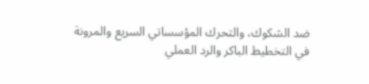ضد الشكوك، والتحرك المؤسساتي السريع والمرونة في التخطيط الباكر والرد العملي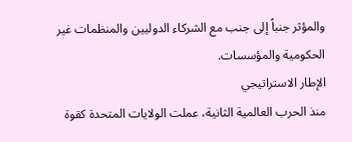والمؤثر جنباً إلى جنب مع الشركاء الدوليين والمنظمات غير الحكومية والمؤسسات.
الإطار الاستراتيجي
منذ الحرب العالمية الثانية، عملت الولايات المتحدة كقوة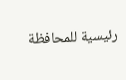رئيسية للمحافظة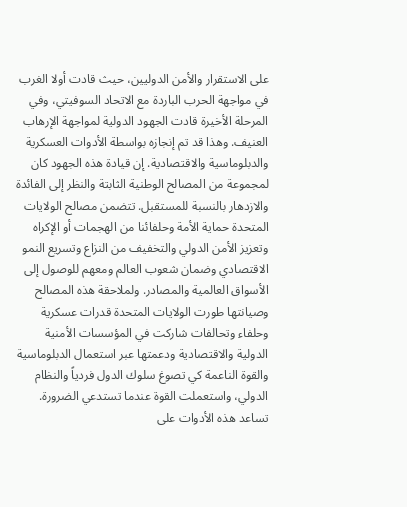على الاستقرار والأمن الدوليين، حيث قادت أولا الغرب في مواجهة الحرب الباردة مع الاتحاد السوفيتي، وفي المرحلة الأخيرة قادت الجهود الدولية لمواجهة الإرهاب العنيف. وهذا قد تم إنجازه بواسطة الأدوات العسكرية والدبلوماسية والاقتصادية. إن قيادة هذه الجهود كان لمجموعة من المصالح الوطنية الثابتة والنظر إلى الفائدة والازدهار بالنسبة للمستقبل. تتضمن مصالح الولايات المتحدة حماية الأمة وحلفائنا من الهجمات أو الإكراه وتعزيز الأمن الدولي والتخفيف من النزاع وتسريع النمو الاقتصادي وضمان شعوب العالم ومعهم للوصول إلى الأسواق العالمية والمصادر. ولملاحقة هذه المصالح وصيانتها طورت الولايات المتحدة قدرات عسكرية وحلفاء وتحالفات شاركت في المؤسسات الأمنية الدولية والاقتصادية ودعمتها عبر استعمال الدبلوماسية والقوة الناعمة كي تصوغ سلوك الدول فردياً والنظام الدولي، واستعملت القوة عندما تستدعي الضرورة. تساعد هذه الأدوات على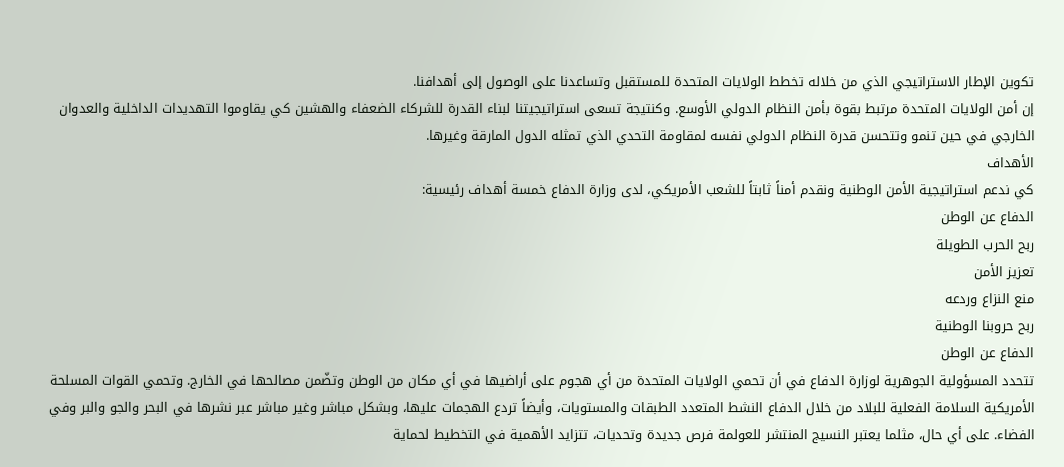تكوين الإطار الاستراتيجي الذي من خلاله تخطط الولايات المتحدة للمستقبل وتساعدنا على الوصول إلى أهدافنا.
إن أمن الولايات المتحدة مرتبط بقوة بأمن النظام الدولي الأوسع. وكنتيجة تسعى استراتيجيتنا لبناء القدرة للشركاء الضعفاء والهشين كي يقاوموا التهديدات الداخلية والعدوان الخارجي في حين تنمو وتتحسن قدرة النظام الدولي نفسه لمقاومة التحدي الذي تمثله الدول المارقة وغيرها.
الأهداف
كي ندعم استراتيجية الأمن الوطنية ونقدم أمناً ثابتاً للشعب الأمريكي، لدى وزارة الدفاع خمسة أهداف رئيسية:
الدفاع عن الوطن
ربح الحرب الطويلة
تعزيز الأمن
منع النزاع وردعه
ربح حروبنا الوطنية
الدفاع عن الوطن
تتحدد المسؤولية الجوهرية لوزارة الدفاع في أن تحمي الولايات المتحدة من أي هجوم على أراضيها في أي مكان من الوطن وتضّمن مصالحها في الخارج. وتحمي القوات المسلحة الأمريكية السلامة الفعلية للبلاد من خلال الدفاع النشط المتعدد الطبقات والمستويات، وأيضاً تردع الهجمات عليها، وبشكل مباشر وغير مباشر عبر نشرها في البحر والجو والبر وفي الفضاء. على أي حال، مثلما يعتبر النسيج المنتشر للعولمة فرص جديدة وتحديات، تتزايد الأهمية في التخطيط لحماية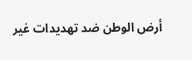أرض الوطن ضد تهديدات غير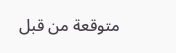متوقعة من قبل